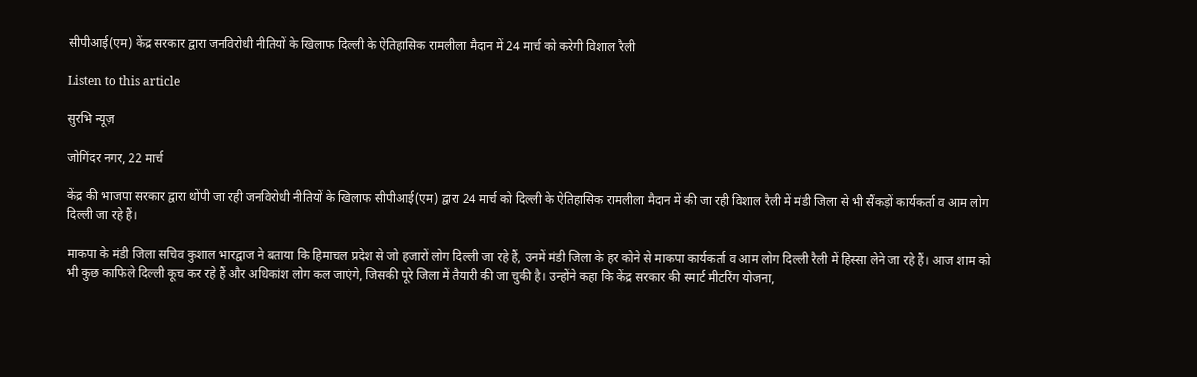सीपीआई(एम) केंद्र सरकार द्वारा जनविरोधी नीतियों के खिलाफ दिल्ली के ऐतिहासिक रामलीला मैदान में 24 मार्च को करेगी विशाल रैली

Listen to this article

सुरभि न्यूज़

जोगिंदर नगर, 22 मार्च

केंद्र की भाजपा सरकार द्वारा थोंपी जा रही जनविरोधी नीतियों के खिलाफ सीपीआई(एम) द्वारा 24 मार्च को दिल्ली के ऐतिहासिक रामलीला मैदान में की जा रही विशाल रैली में मंडी जिला से भी सैंकड़ों कार्यकर्ता व आम लोग दिल्ली जा रहे हैं।

माकपा के मंडी जिला सचिव कुशाल भारद्वाज ने बताया कि हिमाचल प्रदेश से जो हजारों लोग दिल्ली जा रहे हैं, उनमें मंडी जिला के हर कोने से माकपा कार्यकर्ता व आम लोग दिल्ली रैली में हिस्सा लेने जा रहे हैं। आज शाम को भी कुछ काफिले दिल्ली कूच कर रहे हैं और अधिकांश लोग कल जाएंगे, जिसकी पूरे जिला में तैयारी की जा चुकी है। उन्होंने कहा कि केंद्र सरकार की स्मार्ट मीटरिंग योजना,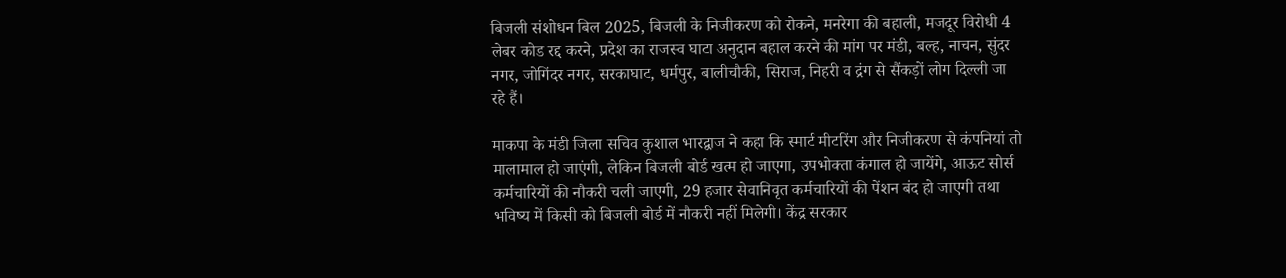बिजली संशोधन बिल 2025, बिजली के निजीकरण को रोकने, मनरेगा की बहाली, मजदूर विरोधी 4 लेबर कोड रद्द करने, प्रदेश का राजस्व घाटा अनुदान बहाल करने की मांग पर मंडी, बल्ह, नाचन, सुंदर नगर, जोगिंदर नगर, सरकाघाट, धर्मपुर, बालीचौकी, सिराज, निहरी व द्रंग से सैंकड़ों लोग दिल्ली जा रहे हैं।

माकपा के मंडी जिला सचिव कुशाल भारद्वाज ने कहा कि स्मार्ट मीटरिंग और निजीकरण से कंपनियां तो मालामाल हो जाएंगी, लेकिन बिजली बोर्ड खत्म हो जाएगा, उपभोक्ता कंगाल हो जायेंगे, आऊट सोर्स कर्मचारियों की नौकरी चली जाएगी, 29 हजार सेवानिवृत कर्मचारियों की पेंशन बंद हो जाएगी तथा भविष्य में किसी को बिजली बोर्ड में नौकरी नहीं मिलेगी। केंद्र सरकार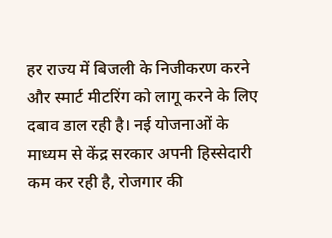हर राज्य में बिजली के निजीकरण करने और स्मार्ट मीटरिंग को लागू करने के लिए दबाव डाल रही है। नई योजनाओं के माध्यम से केंद्र सरकार अपनी हिस्सेदारी कम कर रही है, रोजगार की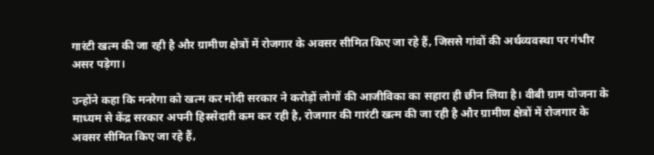गारंटी खत्म की जा रही है और ग्रामीण क्षेत्रों में रोजगार के अवसर सीमित किए जा रहे हैं, जिससे गांवों की अर्थव्यवस्था पर गंभीर असर पड़ेगा।

उन्होंने कहा कि मनरेगा को खत्म कर मोदी सरकार ने करोड़ों लोगों की आजीविका का सहारा ही छीन लिया है। वीबी ग्राम योजना के माध्यम से केंद्र सरकार अपनी हिस्सेदारी कम कर रही है, रोजगार की गारंटी खत्म की जा रही है और ग्रामीण क्षेत्रों में रोजगार के अवसर सीमित किए जा रहे हैं,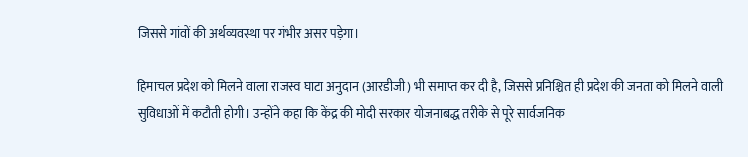जिससे गांवों की अर्थव्यवस्था पर गंभीर असर पड़ेगा।

हिमाचल प्रदेश को मिलने वाला राजस्व घाटा अनुदान (आरडीजी) भी समाप्त कर दी है, जिससे प्रनिश्चित ही प्रदेश की जनता को मिलने वाली सुविधाओं में कटौती होगी। उन्होंने कहा कि केंद्र की मोदी सरकार योजनाबद्ध तरीके से पूरे सार्वजनिक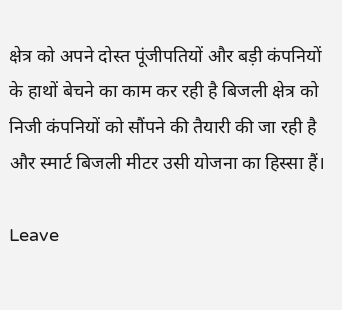क्षेत्र को अपने दोस्त पूंजीपतियों और बड़ी कंपनियों के हाथों बेचने का काम कर रही है बिजली क्षेत्र को निजी कंपनियों को सौंपने की तैयारी की जा रही है और स्मार्ट बिजली मीटर उसी योजना का हिस्सा हैं।

Leave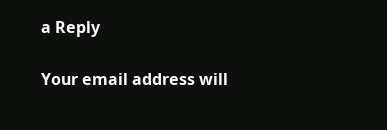a Reply

Your email address will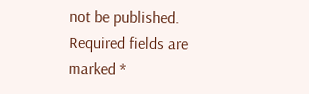not be published. Required fields are marked *